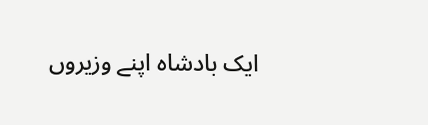ایک بادشاہ اپنے وزیروں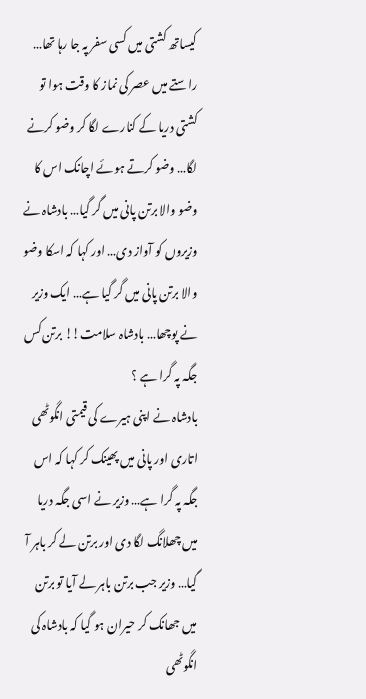کیساتھ کشتی میں کسی سفر پہ جا رہا تھا… راستے میں عصر کی نماز کا وقت ہوا تو کشتی دریا کے کنارے لگا کر وضو کرنے لگا… وضو کرتے ہوئے اچانک اس کا وضو والا برتن پانی میں گر گیا… بادشاہ نے وزیروں کو آواز دی… اور کہا کہ اسکا وضو والا برتن پانی میں گر گیا ہے… ایک وزیر نے پوچھا… بادشاہ سلامت!! برتن کس جگہ پہ گرا ہے ؟
بادشاہ نے اپنی ہیرے کی قیمتی انگوٹھی اتاری اور پانی میں پھینک کر کہا کہ اس جگہ پہ گرا ہے… وزیر نے اسی جگہ دریا میں چھلانگ لگا دی اور برتن لے کر باہر آ گیا… وزیر جب برتن باہر لے آیا تو برتن میں جھانک کر حیران ہو گیا کہ بادشاہ کی انگوٹھی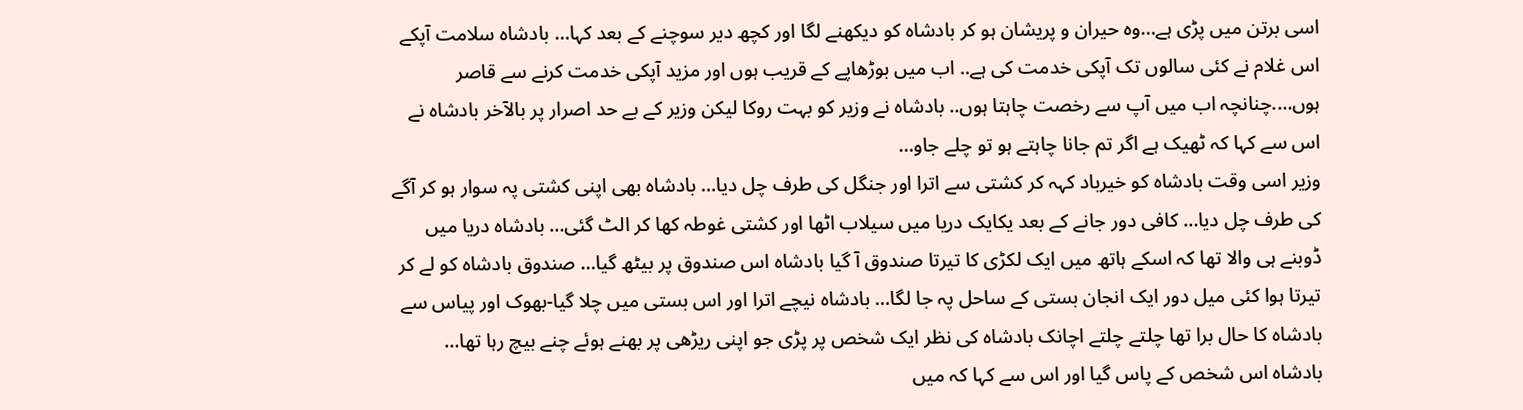اسی برتن میں پڑی ہے…وہ حیران و پریشان ہو کر بادشاہ کو دیکھنے لگا اور کچھ دیر سوچنے کے بعد کہا… بادشاہ سلامت آپکے اس غلام نے کئی سالوں تک آپکی خدمت کی ہے.. اب میں بوڑھاپے کے قریب ہوں اور مزید آپکی خدمت کرنے سے قاصر ہوں….چنانچہ اب میں آپ سے رخصت چاہتا ہوں.. بادشاہ نے وزیر کو بہت روکا لیکن وزیر کے بے حد اصرار پر بالآخر بادشاہ نے اس سے کہا کہ ٹھیک ہے اگر تم جانا چاہتے ہو تو چلے جاو…
وزیر اسی وقت بادشاہ کو خیرباد کہہ کر کشتی سے اترا اور جنگل کی طرف چل دیا… بادشاہ بھی اپنی کشتی پہ سوار ہو کر آگے کی طرف چل دیا… کافی دور جانے کے بعد یکایک دریا میں سیلاب اٹھا اور کشتی غوطہ کھا کر الٹ گئی… بادشاہ دریا میں ڈوبنے ہی والا تھا کہ اسکے ہاتھ میں ایک لکڑی کا تیرتا صندوق آ گیا بادشاہ اس صندوق پر بیٹھ گیا… صندوق بادشاہ کو لے کر تیرتا ہوا کئی میل دور ایک انجان بستی کے ساحل پہ جا لگا… بادشاہ نیچے اترا اور اس بستی میں چلا گیا-بھوک اور پیاس سے بادشاہ کا حال برا تھا چلتے چلتے اچانک بادشاہ کی نظر ایک شخص پر پڑی جو اپنی ریڑھی پر بھنے ہوئے چنے بیچ رہا تھا… بادشاہ اس شخص کے پاس گیا اور اس سے کہا کہ میں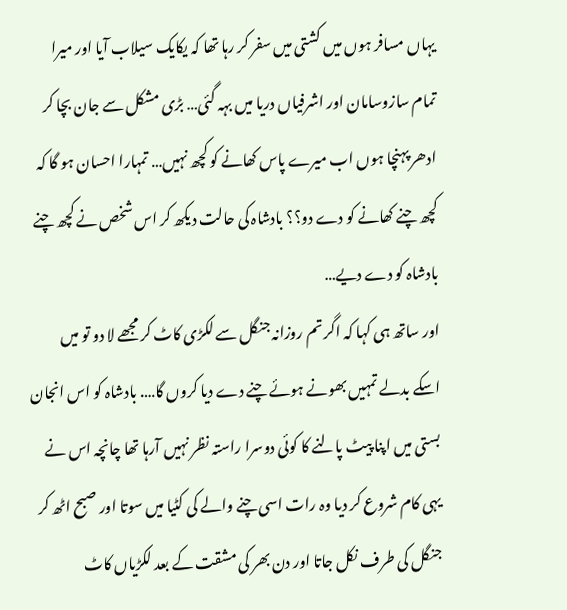یہاں مسافر ہوں میں کشتی میں سفر کر رہا تھا کہ یکایک سیلاب آیا اور میرا تمام سازوسامان اور اشرفیاں دریا میں بہہ گئی… بڑی مشکل سے جان بچا کر ادھر پہنچا ہوں اب میرے پاس کھانے کو کچھ نہیں… تمہارا احسان ہو گا کہ کچھ چنے کھانے کو دے دو؟؟ بادشاہ کی حالت دیکھ کر اس شخص نے کچھ چنے بادشاہ کو دے دیے…
اور ساتھ ہی کہا کہ اگر تم روزانہ جنگل سے لکڑی کاٹ کر مجھے لا دو تو میں اسکے بدلے تمہیں بھونے ہوئے چنے دے دیا کروں گا…. بادشاہ کو اس انجان بستی میں اپنا پیٹ پالنے کا کوئی دوسرا راستہ نظر نہیں آرہا تھا چانچہ اس نے یہی کام شروع کر دیا وہ رات اسی چنے والے کی کٹیا میں سوتا اور صبح اٹھ کر جنگل کی طرف نکل جاتا اور دن بھر کی مشقت کے بعد لکڑیاں کاٹ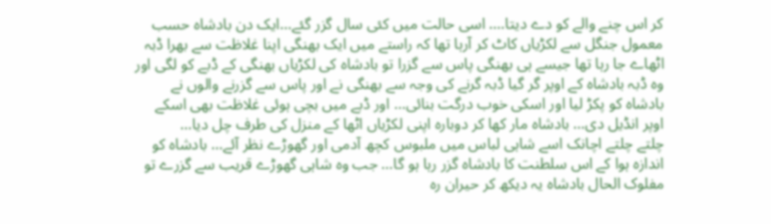کر اس چنے والے کو دے دیتا…. اسی حالت میں کئی سال گزر گئے…ایک دن بادشاہ حسب معمول جنگل سے لکڑیاں کاٹ کر آرہا تھا کہ راستے میں ایک بھنگی اپنا غلاظت سے بھرا ڈبہ اٹھاے جا رہا تھا جیسے ہی بھنگی پاس سے گزرا تو بادشاہ کی لکڑیاں بھنگی کے ڈبے کو لگی اور وہ ڈبہ بادشاہ کے اوپر گر گیا ڈبہ گرنے کی وجہ سے بھنگی نے اور پاس سے گزرنے والوں نے بادشاہ کو پکڑ لیا اور اسکی خوب درگت بنائی… اور ڈبے میں بچی ہوئی غلاظت بھی اسکے اوپر انڈیل دی… بادشاہ مار کھا کر دوبارہ اپنی لکڑیاں اٹھا کے منزل کی طرف چل دیا…
چلتے چلتے اچانک اسے شاہی لباس میں ملبوس کچھ آدمی اور گھوڑے نظر آئے… بادشاہ کو اندازہ ہوا کے اس سلطنت کا بادشاہ گزر رہا ہو گا… جب وہ شاہی گھوڑے قریب سے گزرے تو مفلوک الحال بادشاہ یہ دیکھ کر حیران رہ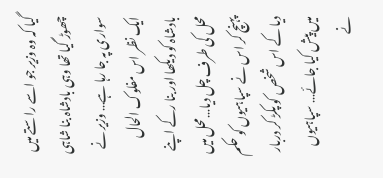گیا کہ وہ وزیر جو اسے راستے میں چھوڑ گیا تھا وہی بادشاہ بنا شاہی سواری پہ جا رہا ہے… وزیر نے ایک نظر اس مفلوک الحال بادشاہ کو دیکھا اور بنا رکے اپنے محل کی طرف چل دیا…محل میں پہنچ کر اس نے سپاہیوں کو حکم دیا کے اس شخص کو پکڑ کر دربار میں پیش کیا جائے… سپاہیوں نے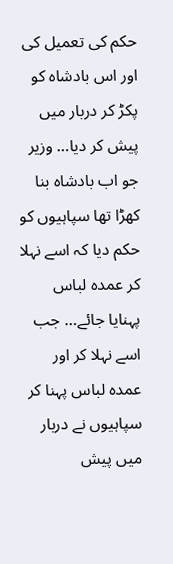حکم کی تعمیل کی اور اس بادشاہ کو پکڑ کر دربار میں پیش کر دیا… وزیر جو اب بادشاہ بنا کھڑا تھا سپاہیوں کو حکم دیا کہ اسے نہلا کر عمدہ لباس پہنایا جائے… جب اسے نہلا کر اور عمدہ لباس پہنا کر سپاہیوں نے دربار میں پیش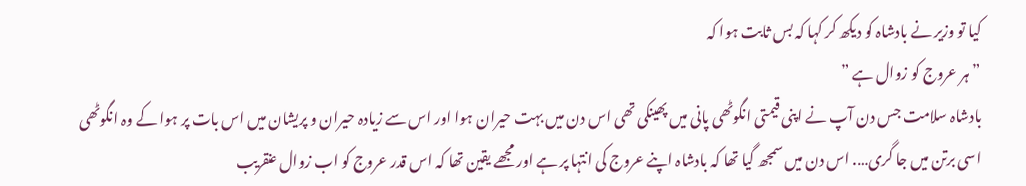کیا تو وزیر نے بادشاہ کو دیکھ کر کہا کہ بس ثابت ہوا کہ
”ہر عروج کو زوال ہے ”
بادشاہ سلامت جس دن آپ نے اپنی قیمتی انگوٹھی پانی میں پھینکی تھی اس دن میں بہت حیران ہوا اور اس سے زیادہ حیران و پریشان میں اس بات پر ہوا کے وہ انگوٹھی اسی برتن میں جا گری…. اس دن میں سمجھ گیا تھا کہ بادشاہ اپنے عروج کی انتہا پر ہے اور مجھے یقین تھا کہ اس قدر عروج کو اب زوال عنقریب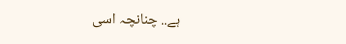ہے.. چنانچہ اسی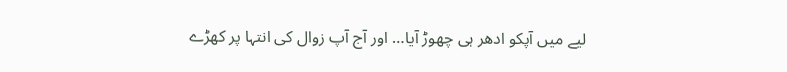لیے میں آپکو ادھر ہی چھوڑ آیا… اور آج آپ زوال کی انتہا پر کھڑے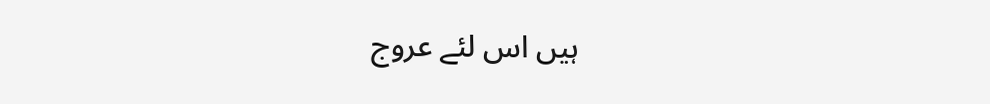ہیں اس لئے عروج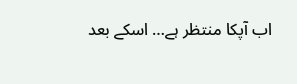اب آپکا منتظر ہے… اسکے بعد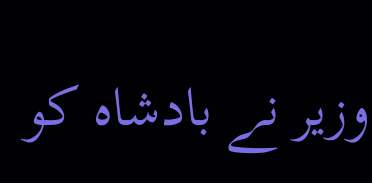وزیر نے بادشاہ کو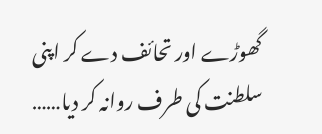گھوڑے اور تحائف دے کر اپنی سلطنت کی طرف روانہ کر دیا……